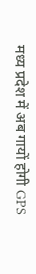मध्य प्रदेश में अब गायों होगी GPS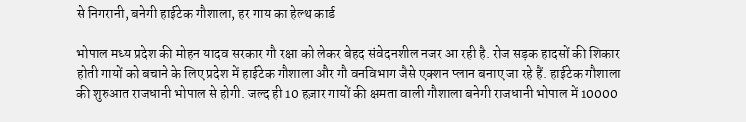से निगरानी, बनेगी हाईटेक गौशाला, हर गाय का हेल्थ कार्ड

भोपाल मध्य प्रदेश की मोहन यादव सरकार गौ रक्षा को लेकर बेहद संवेदनशील नजर आ रही है. रोज सड़क हादसों की शिकार होती गायों को बचाने के लिए प्रदेश में हाईटेक गौशाला और गौ वनविभाग जैसे एक्शन प्लान बनाए जा रहे हैं. हाईटेक गौशाला की शुरुआत राजधानी भोपाल से होगी. जल्द ही 10 हज़ार गायों की क्षमता वाली गौशाला बनेगी राजधानी भोपाल में 10000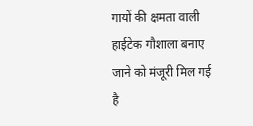गायों की क्षमता वाली हाईटेक गौशाला बनाए जाने को मंजूरी मिल गई है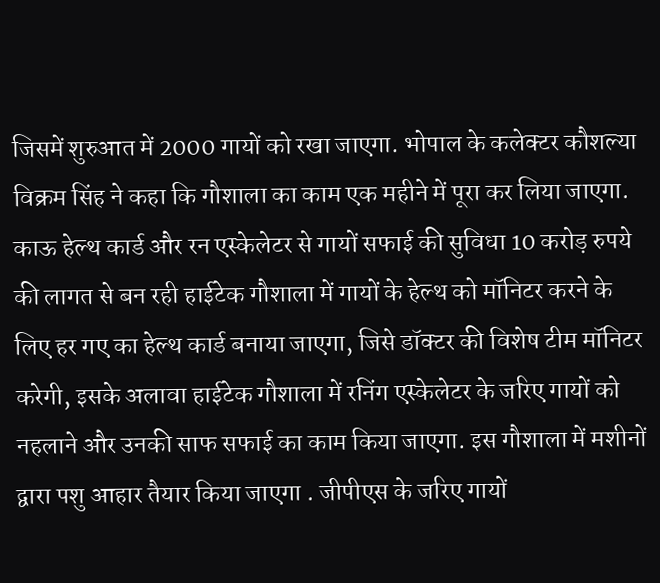जिसमें शुरुआत में 2000 गायों को रखा जाएगा. भोपाल के कलेक्टर कौशल्या विक्रम सिंह ने कहा कि गौशाला का काम एक महीने में पूरा कर लिया जाएगा. काऊ हेल्थ कार्ड और रन एस्केलेटर से गायों सफाई की सुविधा 10 करोड़ रुपये की लागत से बन रही हाईटेक गौशाला में गायों के हेल्थ को मॉनिटर करने के लिए हर गए का हेल्थ कार्ड बनाया जाएगा, जिसे डॉक्टर की विशेष टीम मॉनिटर करेगी, इसके अलावा हाईटेक गौशाला में रनिंग एस्केलेटर के जरिए गायों को नहलाने और उनकी साफ सफाई का काम किया जाएगा. इस गौशाला में मशीनों द्वारा पशु आहार तैयार किया जाएगा . जीपीएस के जरिए गायों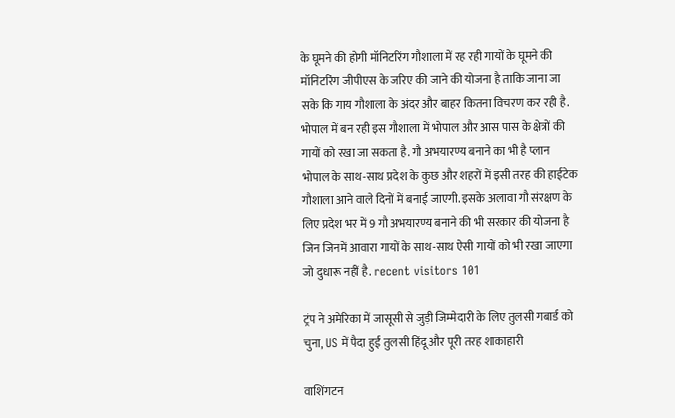के घूमने की होगी मॉनिटरिंग गौशाला में रह रही गायों के घूमने की मॉनिटरिंग जीपीएस के जरिए की जाने की योजना है ताकि जाना जा सके कि गाय गौशाला के अंदर और बाहर कितना विचरण कर रही है. भोपाल में बन रही इस गौशाला में भोपाल और आस पास के क्षेत्रों की गायों को रखा जा सकता है. गौ अभयारण्य बनाने का भी है प्लान भोपाल के साथ-साथ प्रदेश के कुछ और शहरों में इसी तरह की हाईटेक गौशाला आने वाले दिनों में बनाई जाएगी. इसके अलावा गौ संरक्षण के लिए प्रदेश भर में 9 गौ अभयारण्य बनाने की भी सरकार की योजना है जिन जिनमें आवारा गायों के साथ-साथ ऐसी गायों को भी रखा जाएगा जो दुधारू नहीं है. recent visitors 101

ट्रंप ने अमेरिका में जासूसी से जुड़ी जिम्मेदारी के लिए तुलसी गबार्ड को चुना, US में पैदा हुईं तुलसी हिंदू और पूरी तरह शाकाहारी

वाशिंगटन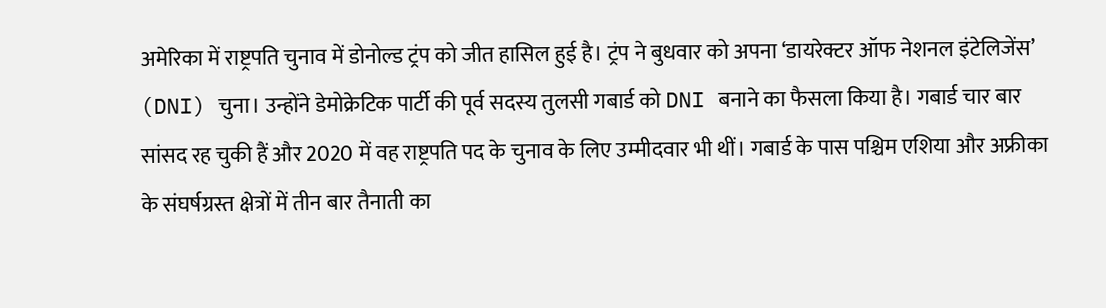अमेरिका में राष्ट्रपति चुनाव में डोनोल्ड ट्रंप को जीत हासिल हुई है। ट्रंप ने बुधवार को अपना ‘डायरेक्टर ऑफ नेशनल इंटेलिजेंस’ (DNI) चुना। उन्होंने डेमोक्रेटिक पार्टी की पूर्व सदस्य तुलसी गबार्ड को DNI बनाने का फैसला किया है। गबार्ड चार बार सांसद रह चुकी हैं और 2020 में वह राष्ट्रपति पद के चुनाव के लिए उम्मीदवार भी थीं। गबार्ड के पास पश्चिम एशिया और अफ्रीका के संघर्षग्रस्त क्षेत्रों में तीन बार तैनाती का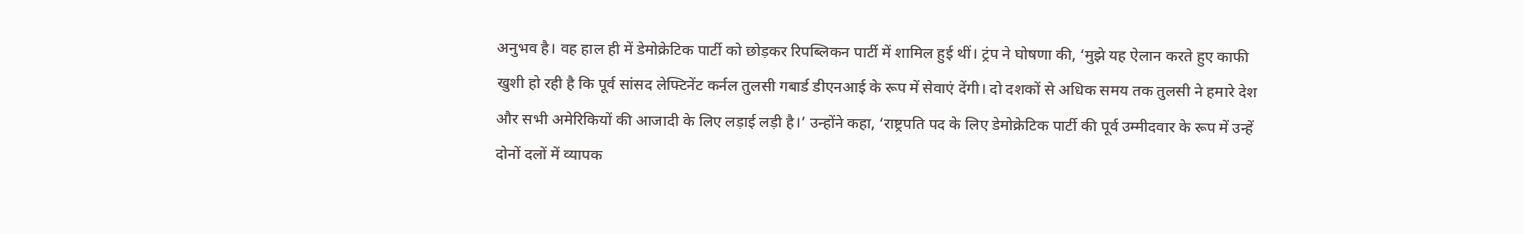अनुभव है। वह हाल ही में डेमोक्रेटिक पार्टी को छोड़कर रिपब्लिकन पार्टी में शामिल हुई थीं। ट्रंप ने घोषणा की, ‘मुझे यह ऐलान करते हुए काफी खुशी हो रही है कि पूर्व सांसद लेफ्टिनेंट कर्नल तुलसी गबार्ड डीएनआई के रूप में सेवाएं देंगी। दो दशकों से अधिक समय तक तुलसी ने हमारे देश और सभी अमेरिकियों की आजादी के लिए लड़ाई लड़ी है।’ उन्होंने कहा, ‘राष्ट्रपति पद के लिए डेमोक्रेटिक पार्टी की पूर्व उम्मीदवार के रूप में उन्हें दोनों दलों में व्यापक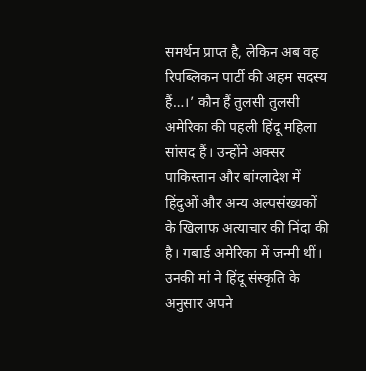समर्थन प्राप्त है, लेकिन अब वह रिपब्लिकन पार्टी की अहम सदस्य हैं…।’ कौन हैं तुलसी तुलसी अमेरिका की पहली हिंदू महिला सांसद हैं। उन्होंने अक्सर पाकिस्तान और बांग्लादेश में हिंदुओं और अन्य अल्पसंख्यकों के खिलाफ अत्याचार की निंदा की है। गबार्ड अमेरिका में जन्मी थीं। उनकी मां ने हिंदू संस्कृति के अनुसार अपने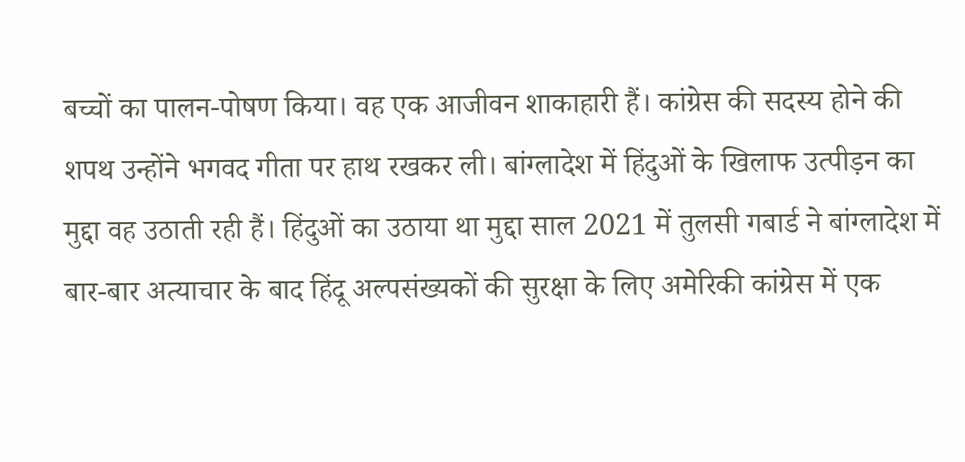बच्चों का पालन-पोषण किया। वह एक आजीवन शाकाहारी हैं। कांग्रेस की सदस्य होने की शपथ उन्होंने भगवद गीता पर हाथ रखकर ली। बांग्लादेश में हिंदुओं के खिलाफ उत्पीड़न का मुद्दा वह उठाती रही हैं। हिंदुओं का उठाया था मुद्दा साल 2021 में तुलसी गबार्ड ने बांग्लादेश में बार-बार अत्याचार के बाद हिंदू अल्पसंख्यकों की सुरक्षा के लिए अमेरिकी कांग्रेस में एक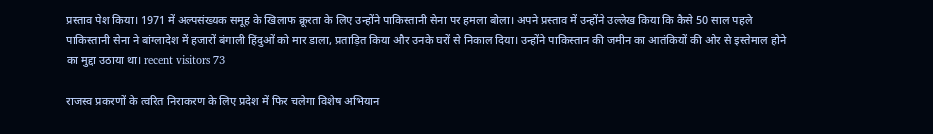प्रस्ताव पेश किया। 1971 में अल्पसंख्यक समूह के खिलाफ क्रूरता के लिए उन्होंने पाकिस्तानी सेना पर हमला बोला। अपने प्रस्ताव में उन्होंने उल्लेख किया कि कैसे 50 साल पहले पाकिस्तानी सेना ने बांग्लादेश में हजारों बंगाली हिंदुओं को मार डाला, प्रताड़ित किया और उनके घरों से निकाल दिया। उन्होंने पाकिस्तान की जमीन का आतंकियों की ओर से इस्तेमाल होने का मुद्दा उठाया था। recent visitors 73

राजस्व प्रकरणों के त्वरित निराकरण के लिए प्रदेश में फिर चलेगा विशेष अभियान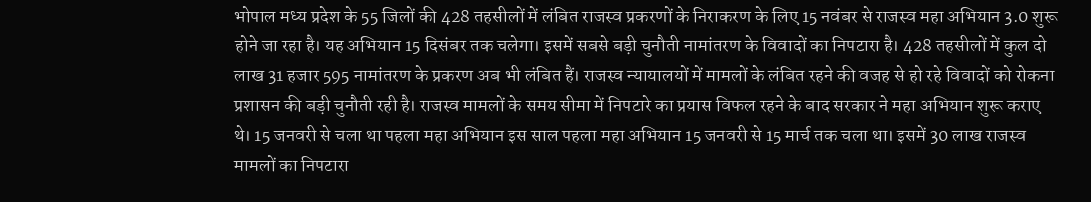भोपाल मध्य प्रदेश के 55 जिलों की 428 तहसीलों में लंबित राजस्व प्रकरणों के निराकरण के लिए 15 नवंबर से राजस्व महा अभियान 3.0 शुरू होने जा रहा है। यह अभियान 15 दिसंबर तक चलेगा। इसमें सबसे बड़ी चुनौती नामांतरण के विवादों का निपटारा है। 428 तहसीलों में कुल दो लाख 31 हजार 595 नामांतरण के प्रकरण अब भी लंबित हैं। राजस्व न्यायालयों में मामलों के लंबित रहने की वजह से हो रहे विवादों को रोकना प्रशासन की बड़ी चुनौती रही है। राजस्व मामलों के समय सीमा में निपटारे का प्रयास विफल रहने के बाद सरकार ने महा अभियान शुरू कराए थे। 15 जनवरी से चला था पहला महा अभियान इस साल पहला महा अभियान 15 जनवरी से 15 मार्च तक चला था। इसमें 30 लाख राजस्व मामलों का निपटारा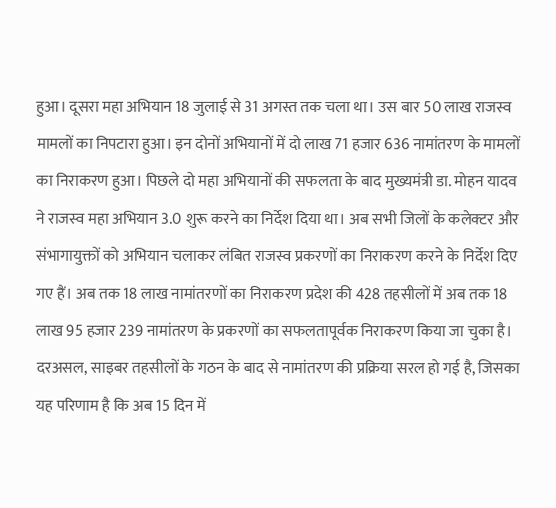हुआ। दूसरा महा अभियान 18 जुलाई से 31 अगस्त तक चला था। उस बार 50 लाख राजस्व मामलों का निपटारा हुआ। इन दोनों अभियानों में दो लाख 71 हजार 636 नामांतरण के मामलों का निराकरण हुआ। पिछले दो महा अभियानों की सफलता के बाद मुख्यमंत्री डा. मोहन यादव ने राजस्व महा अभियान 3.0 शुरू करने का निर्देश दिया था। अब सभी जिलों के कलेक्टर और संभागायुक्तों को अभियान चलाकर लंबित राजस्व प्रकरणों का निराकरण करने के निर्देश दिए गए हैं। अब तक 18 लाख नामांतरणों का निराकरण प्रदेश की 428 तहसीलों में अब तक 18 लाख 95 हजार 239 नामांतरण के प्रकरणों का सफलतापूर्वक निराकरण किया जा चुका है। दरअसल, साइबर तहसीलों के गठन के बाद से नामांतरण की प्रक्रिया सरल हो गई है, जिसका यह परिणाम है कि अब 15 दिन में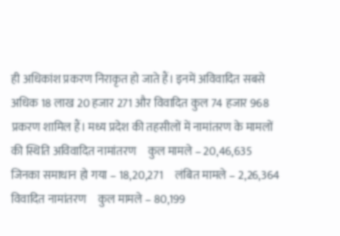ही अधिकांश प्रकरण निराकृत हो जाते हैं। इनमें अविवादित सबसे अधिक 18 लाख 20 हजार 271 और विवादित कुल 74 हजार 968 प्रकरण शामिल हैं। मध्य प्रदेश की तहसीलों में नामांतरण के मामलों की स्थिति अविवादित नामांतरण     कुल मामले – 20,46,635     जिनका समाधान हो गया – 18,20,271     लंबित मामले – 2,26,364 विवादित नामांतरण     कुल मामले – 80,199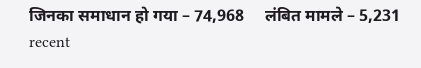जिनका समाधान हो गया – 74,968     लंबित मामले – 5,231   recent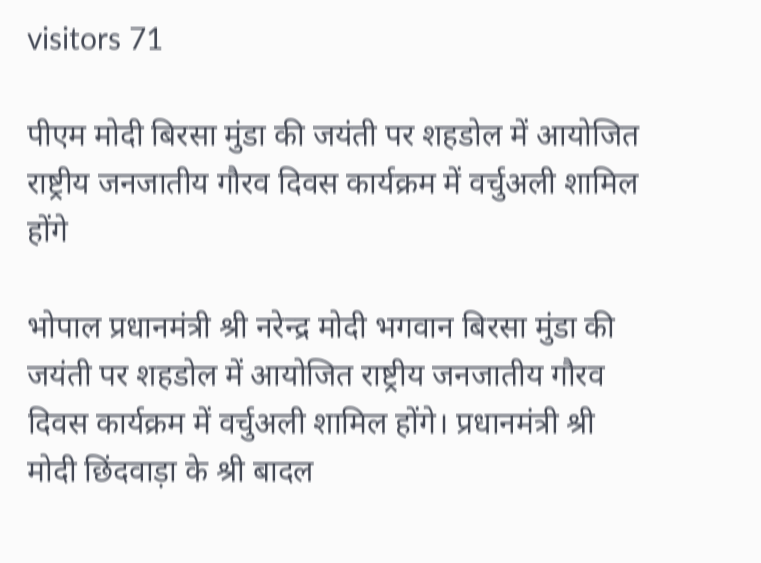visitors 71

पीएम मोदी बिरसा मुंडा की जयंती पर शहडोल में आयोजित राष्ट्रीय जनजातीय गौरव दिवस कार्यक्रम में वर्चुअली शामिल होंगे

भोपाल प्रधानमंत्री श्री नरेन्द्र मोदी भगवान बिरसा मुंडा की जयंती पर शहडोल में आयोजित राष्ट्रीय जनजातीय गौरव दिवस कार्यक्रम में वर्चुअली शामिल होंगे। प्रधानमंत्री श्री मोदी छिंदवाड़ा के श्री बादल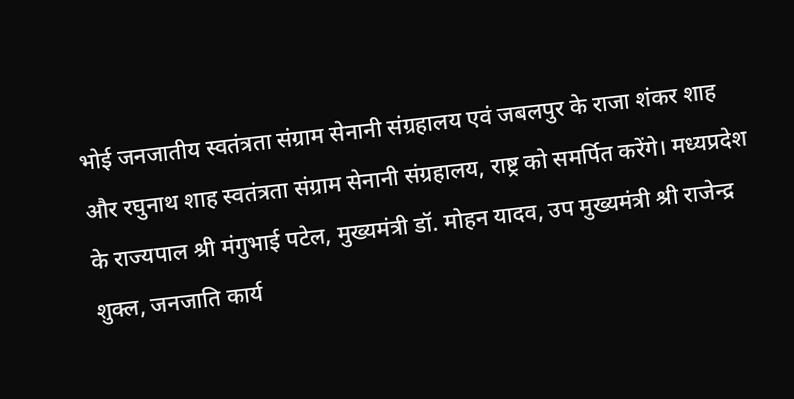भोई जनजातीय स्वतंत्रता संग्राम सेनानी संग्रहालय एवं जबलपुर के राजा शंकर शाह और रघुनाथ शाह स्वतंत्रता संग्राम सेनानी संग्रहालय, राष्ट्र को समर्पित करेंगे। मध्यप्रदेश के राज्यपाल श्री मंगुभाई पटेल, मुख्यमंत्री डॉ. मोहन यादव, उप मुख्यमंत्री श्री राजेन्द्र शुक्ल, जनजाति कार्य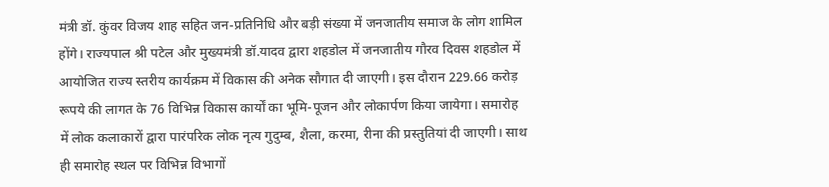मंत्री डॉ. कुंवर विजय शाह सहित जन-प्रतिनिधि और बड़ी संख्या में जनजातीय समाज के लोग शामिल होंगे। राज्यपाल श्री पटेल और मुख्यमंत्री डॉ.यादव द्वारा शहडोल में जनजातीय गौरव दिवस शहडोल में आयोजित राज्य स्तरीय कार्यक्रम में विकास की अनेक सौगात दी जाएगी। इस दौरान 229.66 करोड़ रूपये की लागत के 76 विभिन्न विकास कार्यों का भूमि-पूजन और लोकार्पण किया जायेगा। समारोह में लोक कलाकारों द्वारा पारंपरिक लोक नृत्य गुदुम्ब, शैला, करमा, रीना की प्रस्तुतियां दी जाएगी। साथ ही समारोह स्थल पर विभिन्न विभागों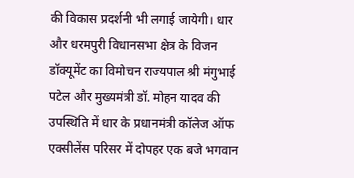की विकास प्रदर्शनी भी लगाई जायेगी। धार और धरमपुरी विधानसभा क्षेत्र के विजन डॉक्यूमेंट का विमोचन राज्यपाल श्री मंगुभाई पटेल और मुख्यमंत्री डॉ. मोहन यादव की उपस्थिति में धार के प्रधानमंत्री कॉलेज ऑफ एक्सीलेंस परिसर में दोपहर एक बजे भगवान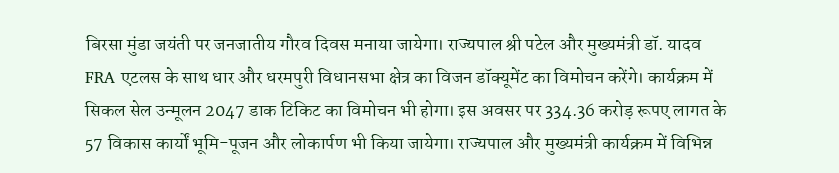बिरसा मुंडा जयंती पर जनजातीय गौरव दिवस मनाया जायेगा। राज्यपाल श्री पटेल और मुख्यमंत्री डॉ. यादव FRA एटलस के साथ धार और धरमपुरी विधानसभा क्षेत्र का विजन डॉक्यूमेंट का विमोचन करेंगे। कार्यक्रम में सिकल सेल उन्मूलन 2047 डाक टिकिट का विमोचन भी होगा। इस अवसर पर 334.36 करोड़ रूपए लागत के 57 विकास कार्यों भूमि-पूजन और लोकार्पण भी किया जायेगा। राज्यपाल और मुख्यमंत्री कार्यक्रम में विभिन्न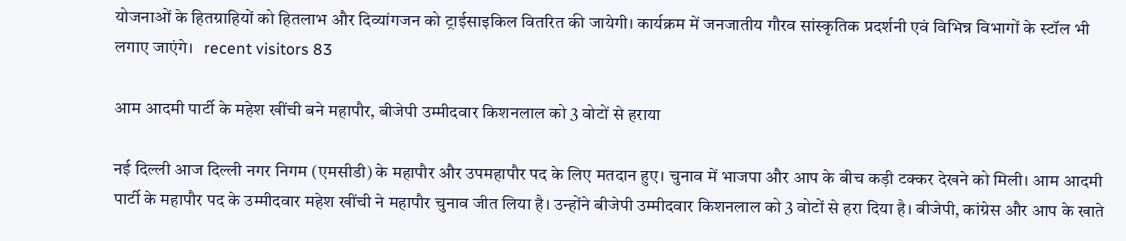योजनाओं के हितग्राहियों को हितलाभ और दिव्यांगजन को ट्राईसाइकिल वितरित की जायेगी। कार्यक्रम में जनजातीय गौरव सांस्कृतिक प्रदर्शनी एवं विभिन्न विभागों के स्टॉल भी लगाए जाएंगे।   recent visitors 83

आम आदमी पार्टी के महेश खींची बने महापौर, बीजेपी उम्मीदवार किशनलाल को 3 वोटों से हराया

नई दिल्ली आज दिल्ली नगर निगम (एमसीडी) के महापौर और उपमहापौर पद के लिए मतदान हुए। चुनाव में भाजपा और आप के बीच कड़ी टक्कर देखने को मिली। आम आदमी पार्टी के महापौर पद के उम्मीदवार महेश खींची ने महापौर चुनाव जीत लिया है। उन्होंने बीजेपी उम्मीदवार किशनलाल को 3 वोटों से हरा दिया है। बीजेपी, कांग्रेस और आप के खाते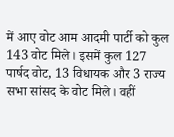में आए वोट आम आदमी पार्टी को कुल 143 वोट मिले। इसमें कुल 127 पार्षद वोट, 13 विधायक और 3 राज्य सभा सांसद के वोट मिले। वहीं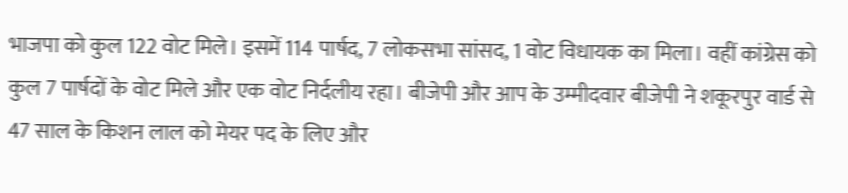भाजपा को कुल 122 वोट मिले। इसमें 114 पार्षद, 7 लोकसभा सांसद, 1 वोट विधायक का मिला। वहीं कांग्रेस को कुल 7 पार्षदों के वोट मिले और एक वोट निर्दलीय रहा। बीजेपी और आप के उम्मीदवार बीजेपी ने शकूरपुर वार्ड से 47 साल के किशन लाल को मेयर पद के लिए और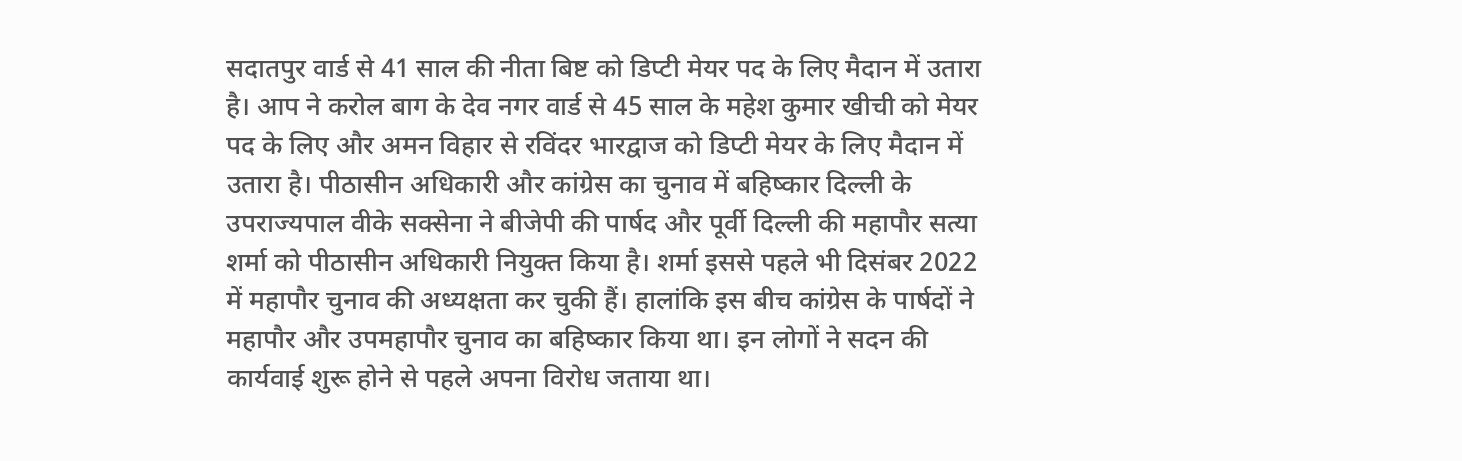सदातपुर वार्ड से 41 साल की नीता बिष्ट को डिप्टी मेयर पद के लिए मैदान में उतारा है। आप ने करोल बाग के देव नगर वार्ड से 45 साल के महेश कुमार खीची को मेयर पद के लिए और अमन विहार से रविंदर भारद्वाज को डिप्टी मेयर के लिए मैदान में उतारा है। पीठासीन अधिकारी और कांग्रेस का चुनाव में बहिष्कार दिल्ली के उपराज्यपाल वीके सक्सेना ने बीजेपी की पार्षद और पूर्वी दिल्ली की महापौर सत्या शर्मा को पीठासीन अधिकारी नियुक्त किया है। शर्मा इससे पहले भी दिसंबर 2022 में महापौर चुनाव की अध्यक्षता कर चुकी हैं। हालांकि इस बीच कांग्रेस के पार्षदों ने महापौर और उपमहापौर चुनाव का बहिष्कार किया था। इन लोगों ने सदन की कार्यवाई शुरू होने से पहले अपना विरोध जताया था।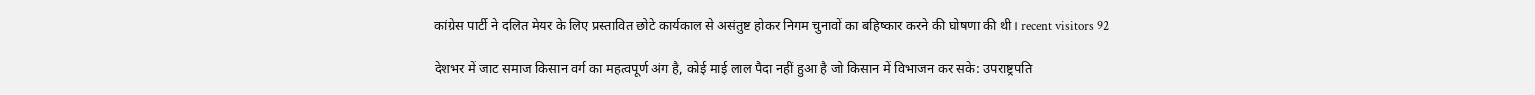कांग्रेस पार्टी ने दलित मेयर के लिए प्रस्तावित छोटे कार्यकाल से असंतुष्ट होकर निगम चुनावों का बहिष्कार करने की घोषणा की थी। recent visitors 92

देशभर में जाट समाज किसान वर्ग का महत्वपूर्ण अंग है, कोई माई लाल पैदा नहीं हुआ है जो किसान में विभाजन कर सके: उपराष्ट्रपति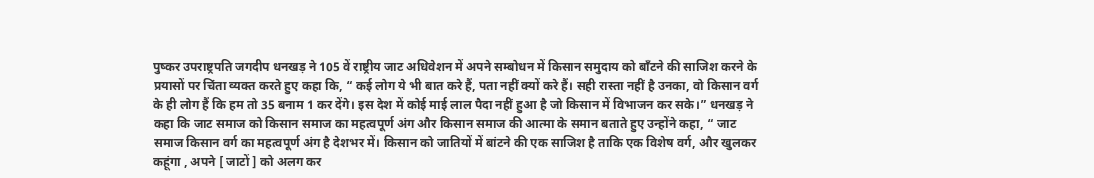पुष्कर उपराष्ट्रपति जगदीप धनखड़ ने 105 वें राष्ट्रीय जाट अधिवेशन में अपने सम्बोधन में किसान समुदाय को बाँटने की साजिश करने के प्रयासों पर चिंता व्यक्त करते हुए कहा कि, “ कई लोग ये भी बात करे हैं, पता नहीं क्यों करे हैं। सही रास्ता नहीं है उनका, वो किसान वर्ग के ही लोग हैं कि हम तो 35 बनाम 1 कर देंगे। इस देश में कोई माई लाल पैदा नहीं हुआ है जो किसान में विभाजन कर सके।” धनखड़ ने कहा कि जाट समाज को किसान समाज का महत्वपूर्ण अंग और किसान समाज की आत्मा के समान बताते हुए उन्होंने कहा, “ जाट समाज किसान वर्ग का महत्वपूर्ण अंग है देशभर में। किसान को जातियों में बांटने की एक साजिश है ताकि एक विशेष वर्ग, और खुलकर कहूंगा , अपने [ जाटों ] को अलग कर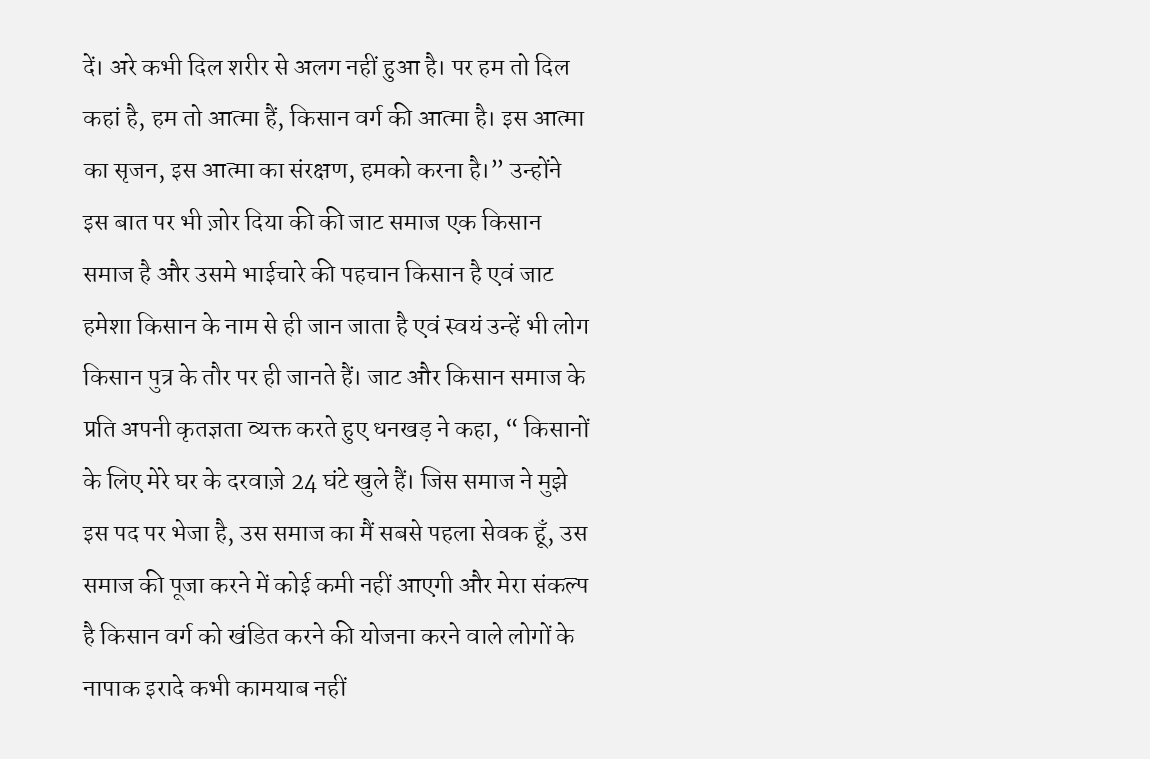दें। अरे कभी दिल शरीर से अलग नहीं हुआ है। पर हम तो दिल कहां है, हम तो आत्मा हैं, किसान वर्ग की आत्मा है। इस आत्मा का सृजन, इस आत्मा का संरक्षण, हमको करना है।” उन्होंने इस बात पर भी ज़ोर दिया की की जाट समाज एक किसान समाज है और उसमे भाईचारे की पहचान किसान है एवं जाट हमेशा किसान के नाम से ही जान जाता है एवं स्वयं उन्हें भी लोग किसान पुत्र के तौर पर ही जानते हैं। जाट और किसान समाज के प्रति अपनी कृतज्ञता व्यक्त करते हुए धनखड़ ने कहा, “ किसानों के लिए मेरे घर के दरवाज़े 24 घंटे खुले हैं। जिस समाज ने मुझे इस पद पर भेजा है, उस समाज का मैं सबसे पहला सेवक हूँ, उस समाज की पूजा करने में कोई कमी नहीं आएगी और मेरा संकल्प है किसान वर्ग को खंडित करने की योजना करने वाले लोगों के नापाक इरादे कभी कामयाब नहीं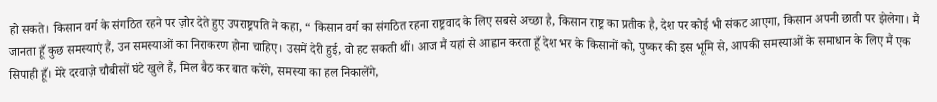हो सकते। किसान वर्ग के संगठित रहने पर ज़ोर देते हुए उपराष्ट्रपति ने कहा, “ किसान वर्ग का संगठित रहना राष्ट्रवाद के लिए सबसे अच्छा है, किसान राष्ट्र का प्रतीक है, देश पर कोई भी संकट आएगा, किसान अपनी छाती पर झेलेगा। मैं जानता हूँ कुछ समस्याएं हैं, उन समस्याओं का निराकरण होना चाहिए। उसमें देरी हुई, वो हट सकती थीं। आज मैं यहां से आह्वान करता हूँ देश भर के किसानों को, पुष्कर की इस भूमि से, आपकी समस्याओं के समाधान के लिए मैं एक सिपाही हूँ। मेरे दरवाज़े चौबीसों घंटे खुले हैं, मिल बैठ कर बात करेंगे, समस्या का हल निकालेंगे,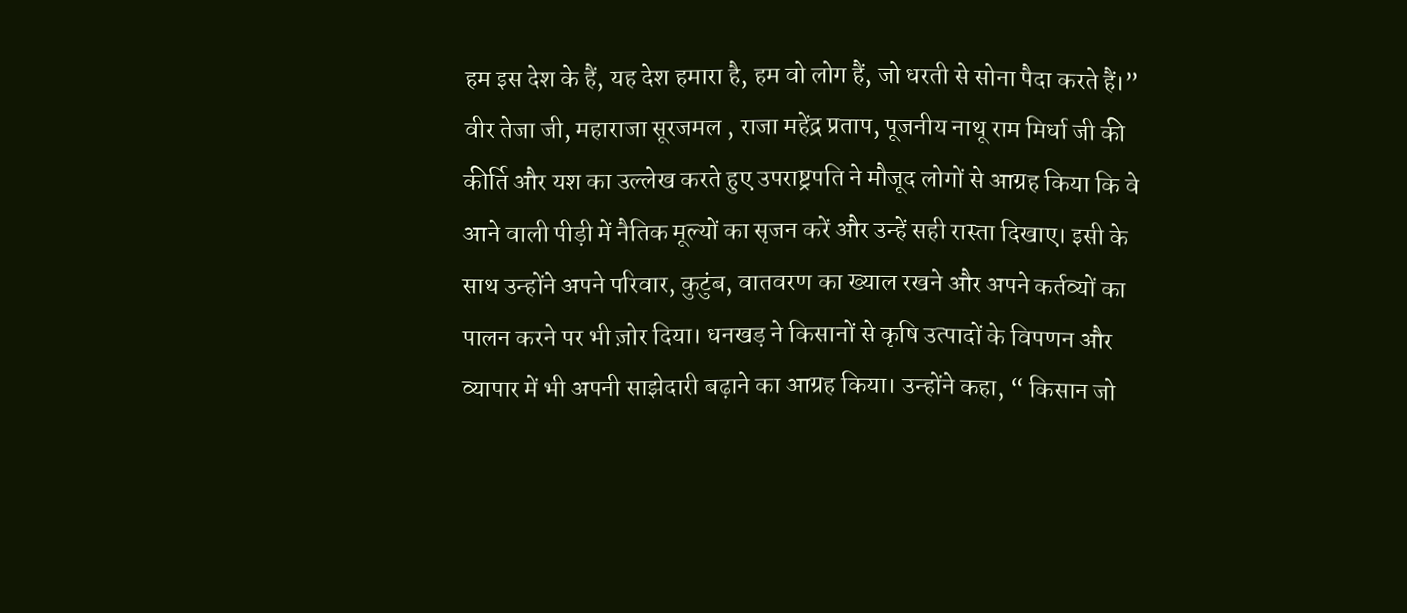हम इस देश के हैं, यह देश हमारा है, हम वो लोग हैं, जो धरती से सोना पैदा करते हैं।” वीर तेजा जी, महाराजा सूरजमल , राजा महेंद्र प्रताप, पूजनीय नाथू राम मिर्धा जी की कीर्ति और यश का उल्लेख करते हुए उपराष्ट्रपति ने मौजूद लोगों से आग्रह किया कि वे आने वाली पीड़ी में नैतिक मूल्यों का सृजन करें और उन्हें सही रास्ता दिखाए। इसी के साथ उन्होंने अपने परिवार, कुटुंब, वातवरण का ख्याल रखने और अपने कर्तव्यों का पालन करने पर भी ज़ोर दिया। धनखड़ ने किसानों से कृषि उत्पादों के विपणन और व्यापार में भी अपनी साझेदारी बढ़ाने का आग्रह किया। उन्होंने कहा, “ किसान जो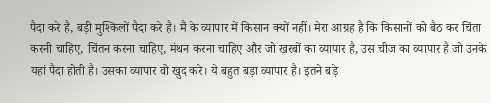पैदा करे है, बड़ी मुश्किलों पैदा करे है। मैं के व्यापार में किसान क्यों नहीं। मेरा आग्रह है कि किसानों को बैठ कर चिंता करनी चाहिए, चिंतन करना चाहिए, मंथन करना चाहिए और जो खरबों का व्यापार है, उस चीज का व्यापार है जो उनके यहां पैदा होती है। उसका व्यापार वो खुद करे। ये बहुत बड़ा व्यापार है। इतने बड़े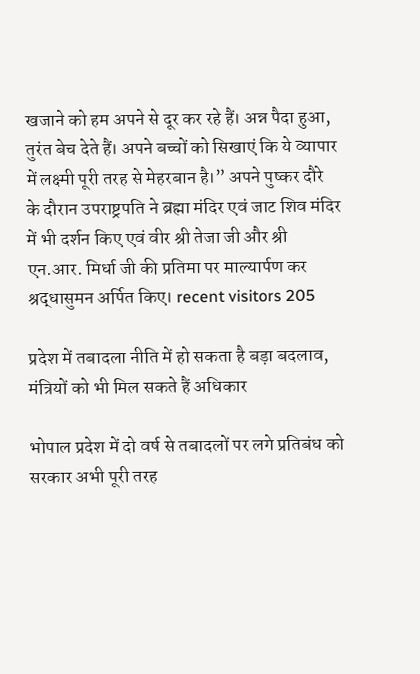खजाने को हम अपने से दूर कर रहे हैं। अन्न पैदा हुआ, तुरंत बेच देते हैं। अपने बच्चों को सिखाएं कि ये व्यापार में लक्ष्मी पूरी तरह से मेहरबान है।” अपने पुष्कर दौरे के दौरान उपराष्ट्रपति ने ब्रह्मा मंदिर एवं जाट शिव मंदिर में भी दर्शन किए एवं वीर श्री तेजा जी और श्री एन.आर. मिर्धा जी की प्रतिमा पर माल्यार्पण कर श्रद्धासुमन अर्पित किए। recent visitors 205

प्रदेश में तबादला नीति में हो सकता है बड़ा बदलाव, मंत्रियों को भी मिल सकते हैं अधिकार

भोपाल प्रदेश में दो वर्ष से तबादलों पर लगे प्रतिबंध को सरकार अभी पूरी तरह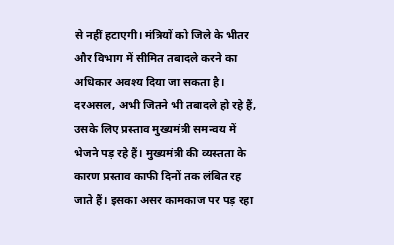से नहीं हटाएगी। मंत्रियों को जिले के भीतर और विभाग में सीमित तबादले करने का अधिकार अवश्य दिया जा सकता है। दरअसल, अभी जितने भी तबादले हो रहे हैं, उसके लिए प्रस्ताव मुख्यमंत्री समन्वय में भेजने पड़ रहे हैं। मुख्यमंत्री की व्यस्तता के कारण प्रस्ताव काफी दिनों तक लंबित रह जाते हैं। इसका असर कामकाज पर पड़ रहा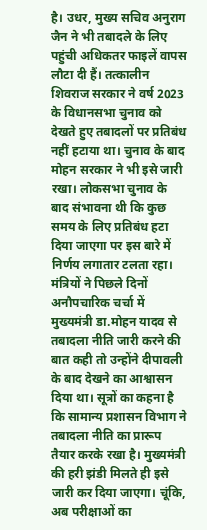है। उधर, मुख्य सचिव अनुराग जैन ने भी तबादले के लिए पहुंची अधिकतर फाइलें वापस लौटा दी हैं। तत्कालीन शिवराज सरकार ने वर्ष 2023 के विधानसभा चुनाव को देखते हुए तबादलों पर प्रतिबंध नहीं हटाया था। चुनाव के बाद मोहन सरकार ने भी इसे जारी रखा। लोकसभा चुनाव के बाद संभावना थी कि कुछ समय के लिए प्रतिबंध हटा दिया जाएगा पर इस बारे में निर्णय लगातार टलता रहा। मंत्रियों ने पिछले दिनों अनौपचारिक चर्चा में मुख्यमंत्री डा.मोहन यादव से तबादला नीति जारी करने की बात कही तो उन्होंने दीपावली के बाद देखने का आश्वासन दिया था। सूत्रों का कहना है कि सामान्य प्रशासन विभाग ने तबादला नीति का प्रारूप तैयार करके रखा है। मुख्यमंत्री की हरी झंडी मिलते ही इसे जारी कर दिया जाएगा। चूंकि, अब परीक्षाओं का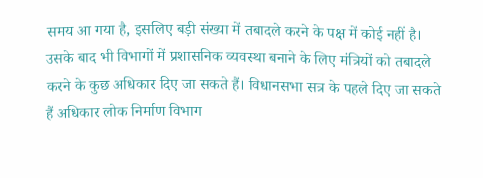समय आ गया है, इसलिए बड़ी संख्या में तबादले करने के पक्ष में कोई नहीं है। उसके बाद भी विभागों में प्रशासनिक व्यवस्था बनाने के लिए मंत्रियों को तबादले करने के कुछ अधिकार दिए जा सकते हैं। विधानसभा सत्र के पहले दिए जा सकते हैं अधिकार लोक निर्माण विभाग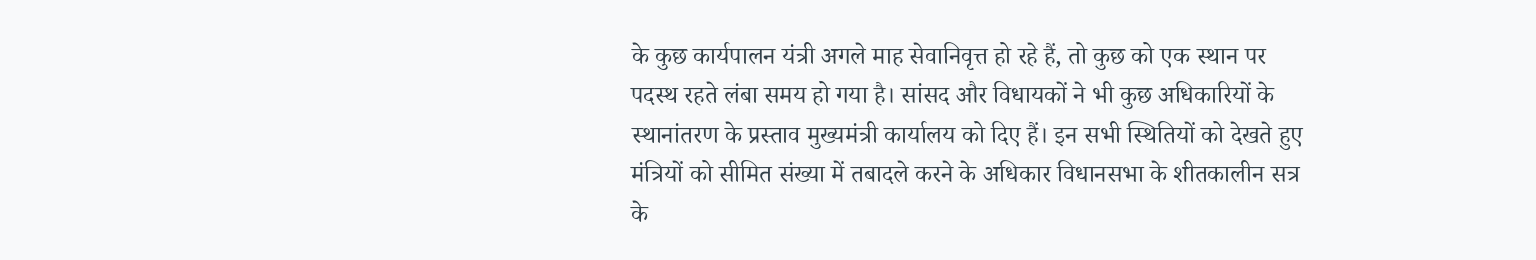के कुछ कार्यपालन यंत्री अगले माह सेवानिवृत्त हो रहे हैं, तो कुछ को एक स्थान पर पदस्थ रहते लंबा समय हो गया है। सांसद और विधायकों ने भी कुछ अधिकारियों के स्थानांतरण के प्रस्ताव मुख्यमंत्री कार्यालय को दिए हैं। इन सभी स्थितियों को देखते हुए मंत्रियों को सीमित संख्या में तबादले करने के अधिकार विधानसभा के शीतकालीन सत्र के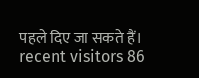पहले दिए जा सकते हैं। recent visitors 86